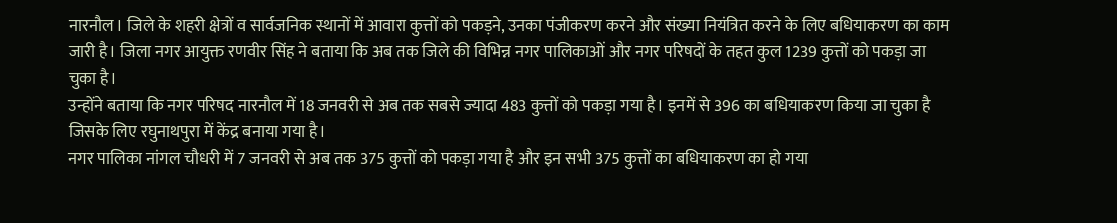नारनौल। जिले के शहरी क्षेत्रों व सार्वजनिक स्थानों में आवारा कुत्तों को पकड़ने, उनका पंजीकरण करने और संख्या नियंत्रित करने के लिए बधियाकरण का काम जारी है। जिला नगर आयुक्त रणवीर सिंह ने बताया कि अब तक जिले की विभिन्न नगर पालिकाओं और नगर परिषदों के तहत कुल 1239 कुत्तों को पकड़ा जा चुका है।
उन्होंने बताया कि नगर परिषद नारनौल में 18 जनवरी से अब तक सबसे ज्यादा 483 कुत्तों को पकड़ा गया है। इनमें से 396 का बधियाकरण किया जा चुका है जिसके लिए रघुनाथपुरा में केंद्र बनाया गया है।
नगर पालिका नांगल चौधरी में 7 जनवरी से अब तक 375 कुत्तों को पकड़ा गया है और इन सभी 375 कुत्तों का बधियाकरण का हो गया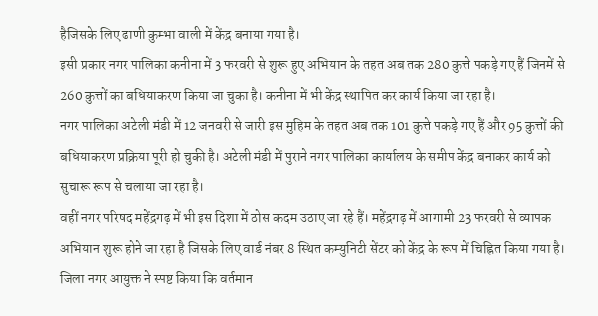हैजिसके लिए ढाणी कुम्भा वाली में केंद्र बनाया गया है।
इसी प्रकार नगर पालिका कनीना में 3 फरवरी से शुरू हुए अभियान के तहत अब तक 280 कुत्ते पकड़े गए हैं जिनमें से 260 कुत्तों का बधियाकरण किया जा चुका है। कनीना में भी केंद्र स्थापित कर कार्य किया जा रहा है।
नगर पालिका अटेली मंडी में 12 जनवरी से जारी इस मुहिम के तहत अब तक 101 कुत्ते पकड़े गए हैं और 95 कुत्तों की बधियाकरण प्रक्रिया पूरी हो चुकी है। अटेली मंडी में पुराने नगर पालिका कार्यालय के समीप केंद्र बनाकर कार्य को सुचारू रूप से चलाया जा रहा है।
वहीं नगर परिषद महेंद्रगढ़ में भी इस दिशा में ठोस कदम उठाए जा रहे हैं। महेंद्रगढ़ में आगामी 23 फरवरी से व्यापक अभियान शुरू होने जा रहा है जिसके लिए वार्ड नंबर 8 स्थित कम्युनिटी सेंटर को केंद्र के रूप में चिह्नित किया गया है।
जिला नगर आयुक्त ने स्पष्ट किया कि वर्तमान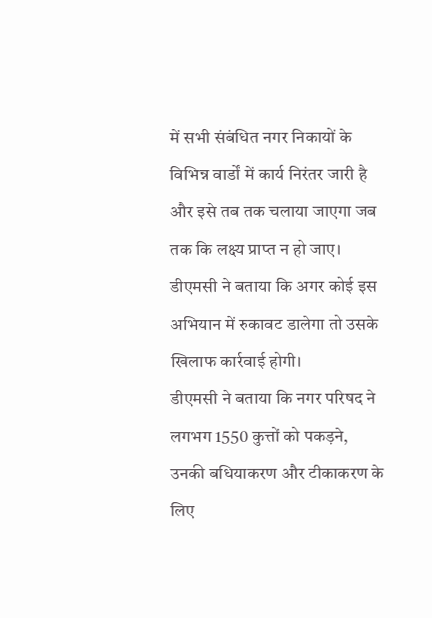में सभी संबंधित नगर निकायों के विभिन्न वार्डों में कार्य निरंतर जारी है और इसे तब तक चलाया जाएगा जब तक कि लक्ष्य प्राप्त न हो जाए। डीएमसी ने बताया कि अगर कोई इस अभियान में रुकावट डालेगा तो उसके खिलाफ कार्रवाई होगी।
डीएमसी ने बताया कि नगर परिषद ने लगभग 1550 कुत्तों को पकड़ने, उनकी बधियाकरण और टीकाकरण के लिए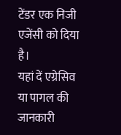टेंडर एक निजी एजेंसी को दिया है।
यहां दें एग्रेसिव या पागल की जानकारी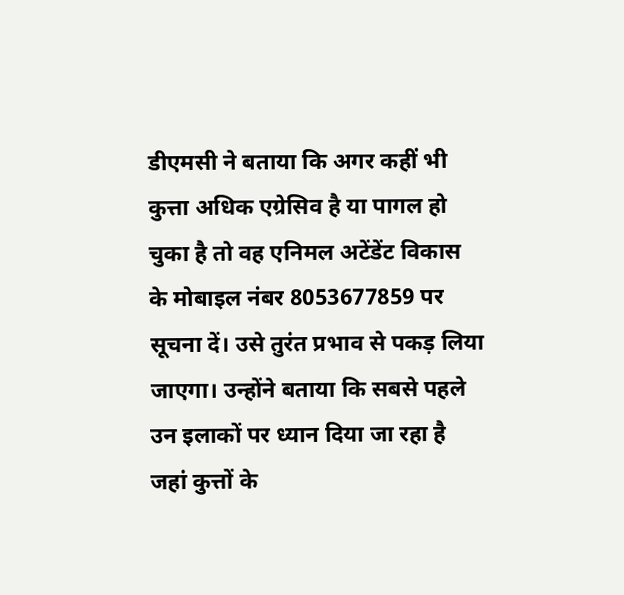डीएमसी ने बताया कि अगर कहीं भी कुत्ता अधिक एग्रेसिव है या पागल हो चुका है तो वह एनिमल अटेंडेंट विकास के मोबाइल नंबर 8053677859 पर सूचना दें। उसे तुरंत प्रभाव से पकड़ लिया जाएगा। उन्होंने बताया कि सबसे पहले उन इलाकों पर ध्यान दिया जा रहा है जहां कुत्तों के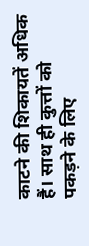काटने की शिकायतें अधिक हैं। साथ ही कुत्तों को पकड़ने के लिए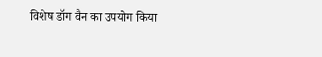विशेष डॉग वैन का उपयोग किया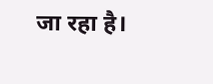जा रहा है।